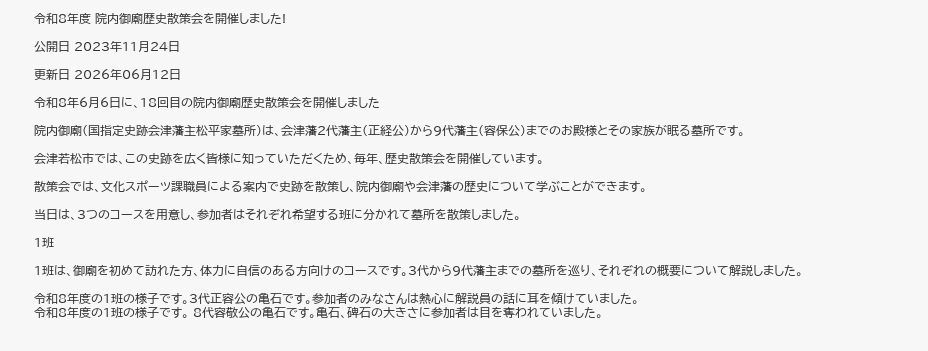令和8年度 院内御廟歴史散策会を開催しました!

公開日 2023年11月24日

更新日 2026年06月12日

令和8年6月6日に、18回目の院内御廟歴史散策会を開催しました

院内御廟(国指定史跡会津藩主松平家墓所)は、会津藩2代藩主(正経公)から9代藩主(容保公)までのお殿様とその家族が眠る墓所です。

会津若松市では、この史跡を広く皆様に知っていただくため、毎年、歴史散策会を開催しています。

散策会では、文化スポーツ課職員による案内で史跡を散策し、院内御廟や会津藩の歴史について学ぶことができます。

当日は、3つのコースを用意し、参加者はそれぞれ希望する班に分かれて墓所を散策しました。

1班

1班は、御廟を初めて訪れた方、体力に自信のある方向けのコースです。3代から9代藩主までの墓所を巡り、それぞれの概要について解説しました。

令和8年度の1班の様子です。3代正容公の亀石です。参加者のみなさんは熱心に解説員の話に耳を傾けていました。
令和8年度の1班の様子です。 8代容敬公の亀石です。亀石、碑石の大きさに参加者は目を奪われていました。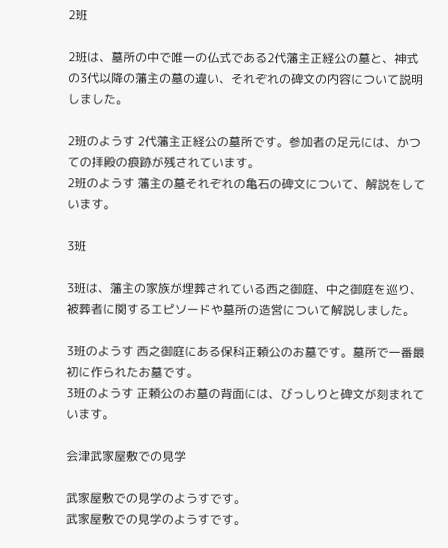2班

2班は、墓所の中で唯一の仏式である2代藩主正経公の墓と、神式の3代以降の藩主の墓の違い、それぞれの碑文の内容について説明しました。

2班のようす 2代藩主正経公の墓所です。参加者の足元には、かつての拝殿の痕跡が残されています。
2班のようす 藩主の墓それぞれの亀石の碑文について、解説をしています。

3班

3班は、藩主の家族が埋葬されている西之御庭、中之御庭を巡り、被葬者に関するエピソードや墓所の造営について解説しました。

3班のようす 西之御庭にある保科正頼公のお墓です。墓所で一番最初に作られたお墓です。
3班のようす 正頼公のお墓の背面には、びっしりと碑文が刻まれています。

会津武家屋敷での見学

武家屋敷での見学のようすです。
武家屋敷での見学のようすです。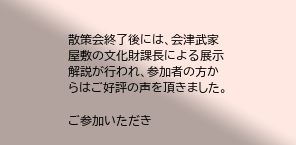散策会終了後には、会津武家屋敷の文化財課長による展示解説が行われ、参加者の方からはご好評の声を頂きました。

ご参加いただき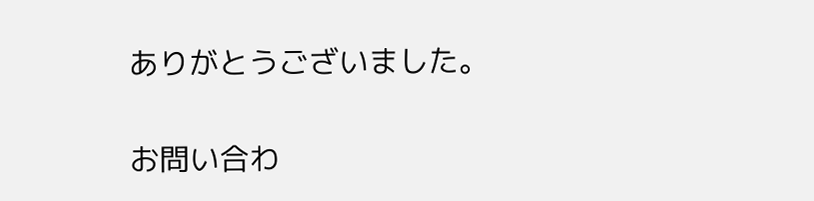ありがとうございました。

お問い合わ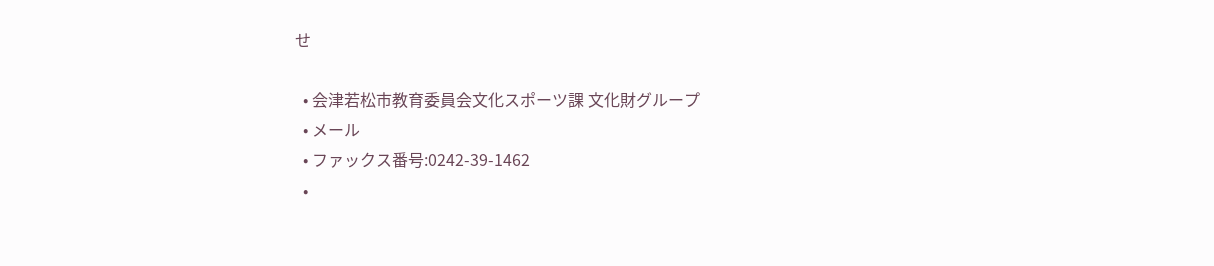せ

  • 会津若松市教育委員会文化スポーツ課 文化財グループ
  • メール
  • ファックス番号:0242-39-1462
  •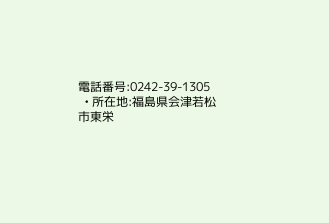電話番号:0242-39-1305
  • 所在地:福島県会津若松市東栄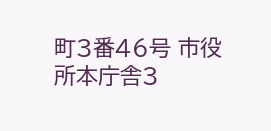町3番46号 市役所本庁舎3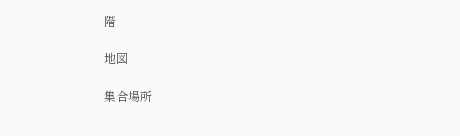階

地図

集合場所